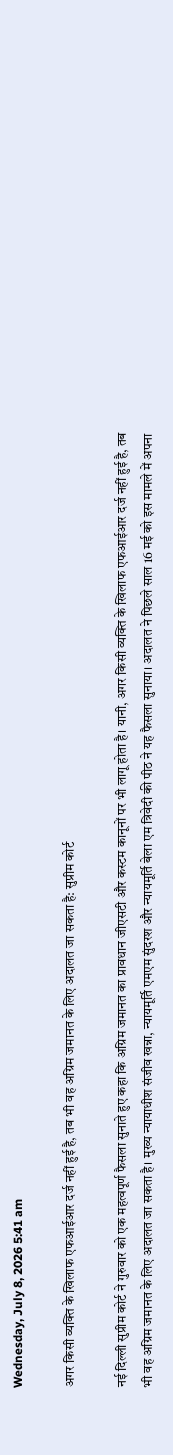Wednesday, July 8, 2026 5:41 am

अगर किसी व्यक्ति के खिलाफ एफआईआर दर्ज नहीं हुई है, तब भी वह अग्रिम जमानत के लिए अदालत जा सकता है: सुप्रीम कोर्ट

नई दिल्ली सुप्रीम कोर्ट ने गुरुवार को एक महत्वपूर्ण फैसला सुनाते हुए कहा कि अग्रिम जमानत का प्रावधान जीएसटी और कस्टम कानूनों पर भी लागू होता है। यानी, अगर किसी व्यक्ति के खिलाफ एफआईआर दर्ज नहीं हुई है, तब भी वह अग्रिम जमानत के लिए अदालत जा सकता है। मुख्य न्यायाधीश संजीव खन्ना, न्यायमूर्ति एमएम सुंदरश और न्यायमूर्ति बेला एम त्रिवेदी की पीठ ने यह फैसला सुनाया। अदालत ने पिछले साल 16 मई को इस मामले में अपना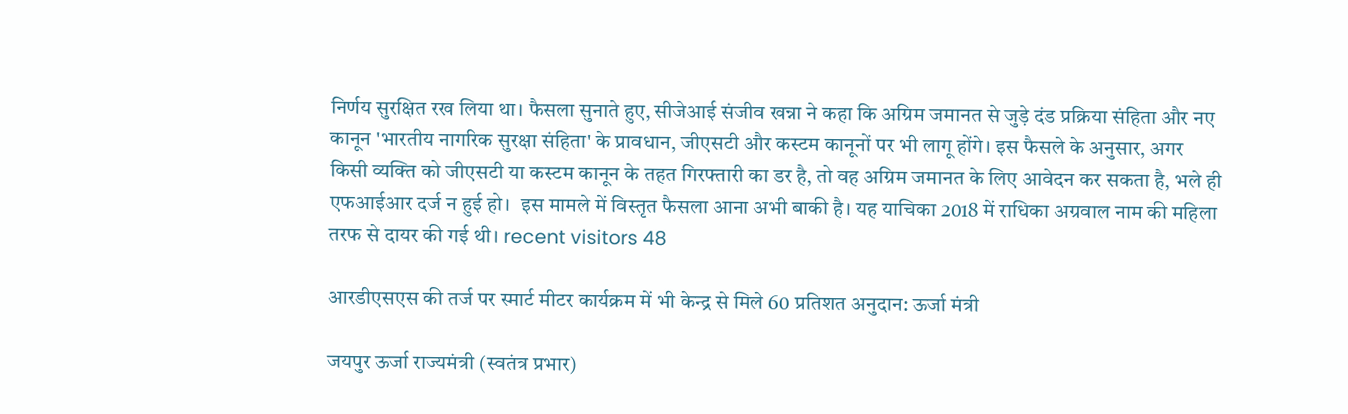निर्णय सुरक्षित रख लिया था। फैसला सुनाते हुए, सीजेआई संजीव खन्ना ने कहा कि अग्रिम जमानत से जुड़े दंड प्रक्रिया संहिता और नए कानून 'भारतीय नागरिक सुरक्षा संहिता' के प्रावधान, जीएसटी और कस्टम कानूनों पर भी लागू होंगे। इस फैसले के अनुसार, अगर किसी व्यक्ति को जीएसटी या कस्टम कानून के तहत गिरफ्तारी का डर है, तो वह अग्रिम जमानत के लिए आवेदन कर सकता है, भले ही एफआईआर दर्ज न हुई हो।  इस मामले में विस्तृत फैसला आना अभी बाकी है। यह याचिका 2018 में राधिका अग्रवाल नाम की महिला तरफ से दायर की गई थी। recent visitors 48

आरडीएसएस की तर्ज पर स्मार्ट मीटर कार्यक्रम में भी केन्द्र से मिले 60 प्रतिशत अनुदान: ऊर्जा मंत्री

जयपुर ऊर्जा राज्यमंत्री (स्वतंत्र प्रभार)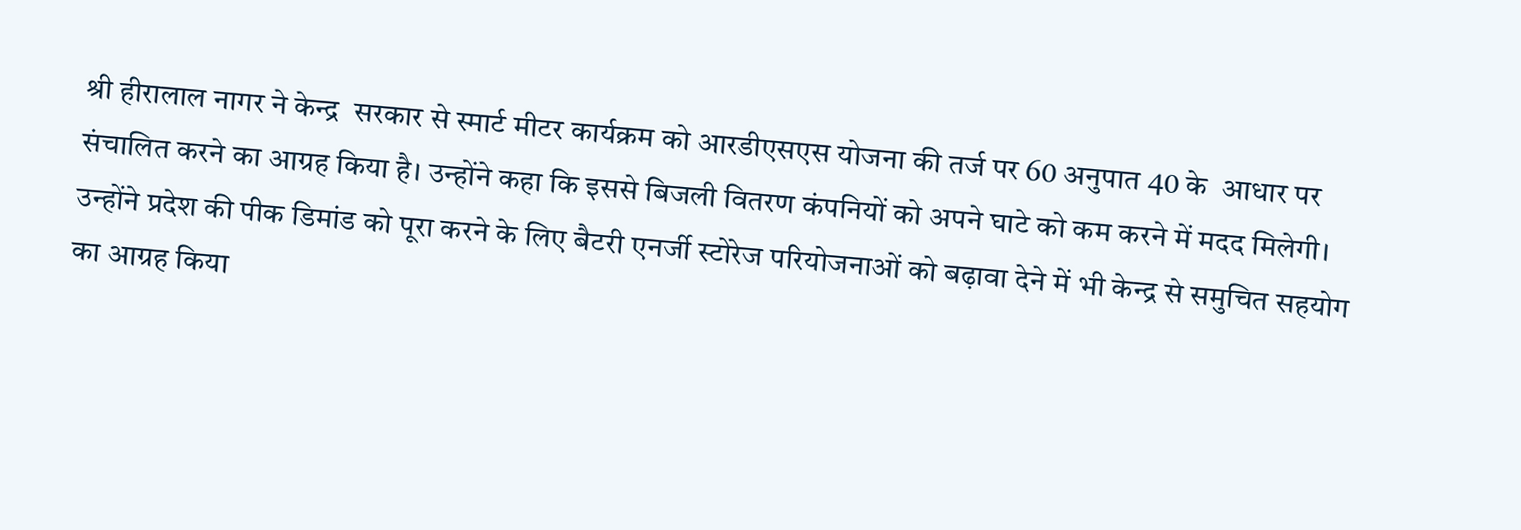श्री हीरालाल नागर ने केन्द्र  सरकार से स्मार्ट मीटर कार्यक्रम को आरडीएसएस योजना की तर्ज पर 60 अनुपात 40 के  आधार पर संचालित करने का आग्रह किया है। उन्होंने कहा कि इससे बिजली वितरण कंपनियों को अपने घाटे को कम करने में मदद मिलेगी। उन्होंने प्रदेश की पीक डिमांड को पूरा करने के लिए बैटरी एनर्जी स्टोरेज परियोजनाओं को बढ़ावा देने में भी केन्द्र से समुचित सहयोग का आग्रह किया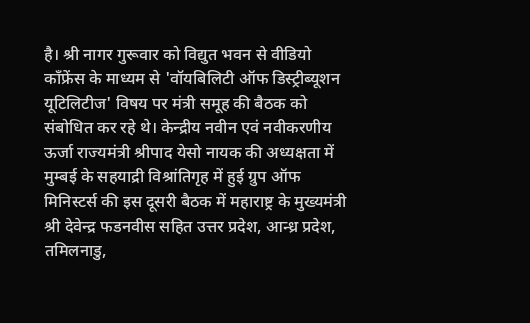है। श्री नागर गुरूवार को विद्युत भवन से वीडियो काँफ्रेंस के माध्यम से 'वॉयबिलिटी ऑफ डिस्ट्रीब्यूशन यूटिलिटीज' विषय पर मंत्री समूह की बैठक को संबोधित कर रहे थे। केन्द्रीय नवीन एवं नवीकरणीय ऊर्जा राज्यमंत्री श्रीपाद येसो नायक की अध्यक्षता में मुम्बई के सहयाद्री विश्रांतिगृह में हुई ग्रुप ऑफ मिनिस्टर्स की इस दूसरी बैठक में महाराष्ट्र के मुख्यमंत्री श्री देवेन्द्र फडनवीस सहित उत्तर प्रदेश, आन्ध्र प्रदेश, तमिलनाडु,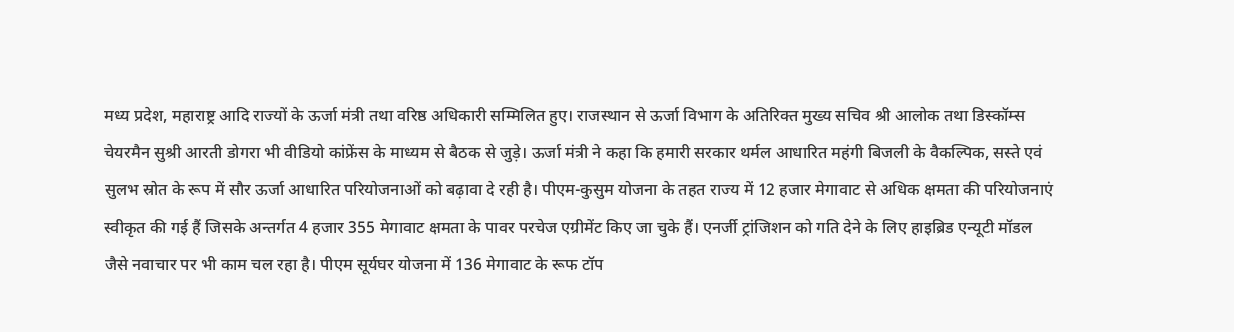मध्य प्रदेश, महाराष्ट्र आदि राज्यों के ऊर्जा मंत्री तथा वरिष्ठ अधिकारी सम्मिलित हुए। राजस्थान से ऊर्जा विभाग के अतिरिक्त मुख्य सचिव श्री आलोक तथा डिस्कॉम्स चेयरमैन सुश्री आरती डोगरा भी वीडियो कांफ्रेंस के माध्यम से बैठक से जुड़े। ऊर्जा मंत्री ने कहा कि हमारी सरकार थर्मल आधारित महंगी बिजली के वैकल्पिक, सस्ते एवं सुलभ स्रोत के रूप में सौर ऊर्जा आधारित परियोजनाओं को बढ़ावा दे रही है। पीएम-कुसुम योजना के तहत राज्य में 12 हजार मेगावाट से अधिक क्षमता की परियोजनाएं स्वीकृत की गई हैं जिसके अन्तर्गत 4 हजार 355 मेगावाट क्षमता के पावर परचेज एग्रीमेंट किए जा चुके हैं। एनर्जी ट्रांजिशन को गति देने के लिए हाइब्रिड एन्यूटी मॉडल जैसे नवाचार पर भी काम चल रहा है। पीएम सूर्यघर योजना में 136 मेगावाट के रूफ टॉप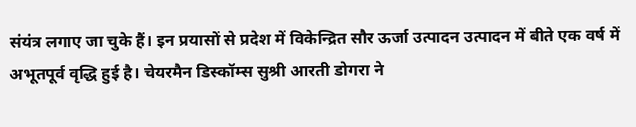संयंत्र लगाए जा चुके हैं। इन प्रयासों से प्रदेश में विकेन्द्रित सौर ऊर्जा उत्पादन उत्पादन में बीते एक वर्ष में अभूतपूर्व वृद्धि हुई है। चेयरमैन डिस्कॉम्स सुश्री आरती डोगरा ने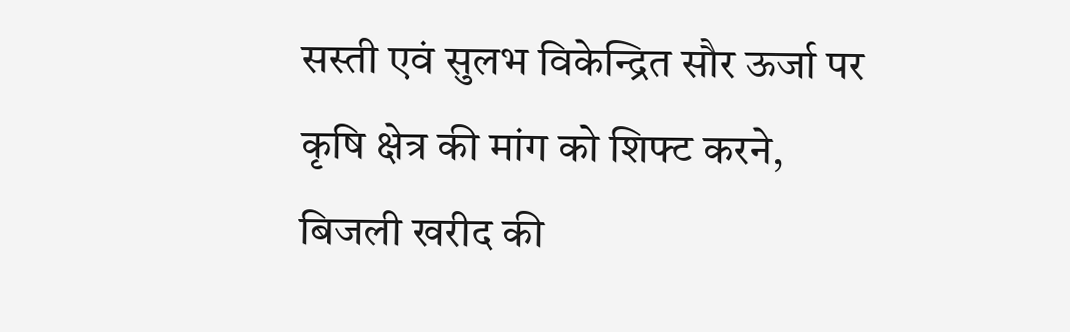सस्ती एवं सुलभ विकेन्द्रित सौर ऊर्जा पर कृषि क्षेत्र की मांग को शिफ्ट करने, बिजली खरीद की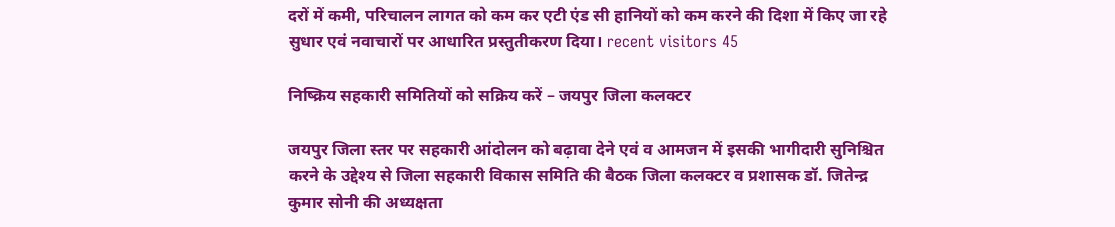दरों में कमी, परिचालन लागत को कम कर एटी एंड सी हानियों को कम करने की दिशा में किए जा रहे सुधार एवं नवाचारों पर आधारित प्रस्तुतीकरण दिया। recent visitors 45

निष्क्रिय सहकारी समितियों को सक्रिय करें – जयपुर जिला कलक्टर

जयपुर जिला स्तर पर सहकारी आंदोलन को बढ़ावा देने एवं व आमजन में इसकी भागीदारी सुनिश्चित करने के उद्देश्य से जिला सहकारी विकास समिति की बैठक जिला कलक्टर व प्रशासक डॉ. जितेन्द्र कुमार सोनी की अध्यक्षता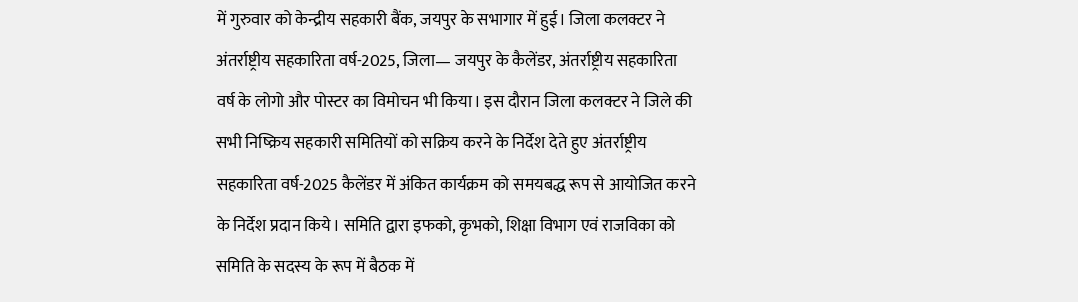में गुरुवार को केन्द्रीय सहकारी बैंक, जयपुर के सभागार में हुई। जिला कलक्टर ने अंतर्राष्ट्रीय सहकारिता वर्ष-2025, जिला— जयपुर के कैलेंडर, अंतर्राष्ट्रीय सहकारिता वर्ष के लोगो और पोस्टर का विमोचन भी किया। इस दौरान जिला कलक्टर ने जिले की सभी निष्क्रिय सहकारी समितियों को सक्रिय करने के निर्देश देते हुए अंतर्राष्ट्रीय सहकारिता वर्ष-2025 कैलेंडर में अंकित कार्यक्रम को समयबद्ध रूप से आयोजित करने के निर्देश प्रदान किये। समिति द्वारा इफको, कृभको, शिक्षा विभाग एवं राजविका को समिति के सदस्य के रूप में बैठक में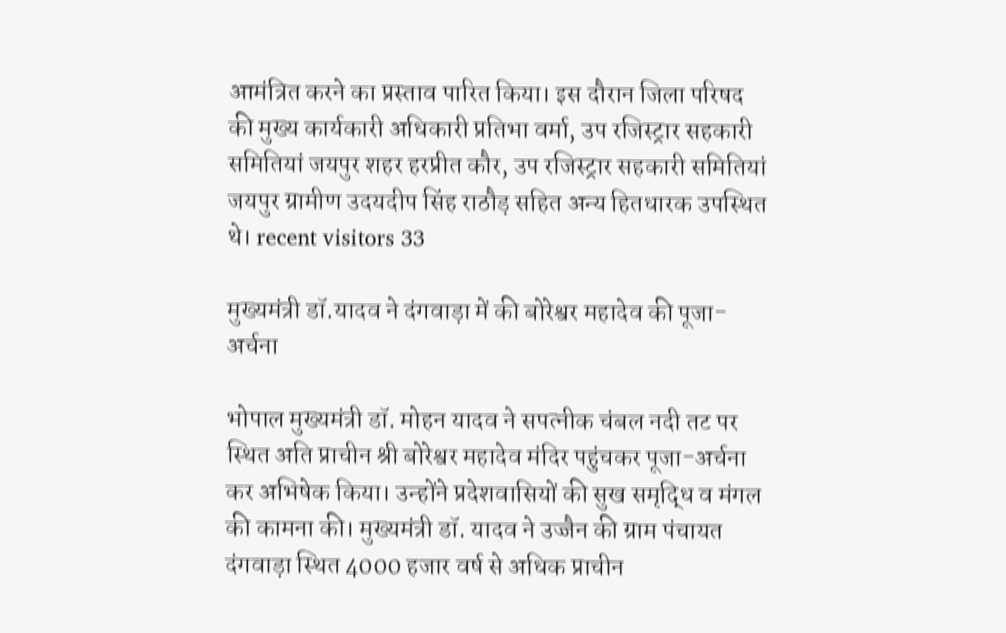आमंत्रित करने का प्रस्ताव पारित किया। इस दौरान जिला परिषद की मुख्य कार्यकारी अधिकारी प्रतिभा वर्मा, उप रजिस्ट्रार सहकारी समितियां जयपुर शहर हरप्रीत कौर, उप रजिस्ट्रार सहकारी समितियां जयपुर ग्रामीण उदयदीप सिंह राठौड़ सहित अन्य हितधारक उपस्थित थे। recent visitors 33

मुख्यमंत्री डॉ.यादव ने दंगवाड़ा में की बोरेश्वर महादेव की पूजा-अर्चना

भोपाल मुख्यमंत्री डॉ. मोहन यादव ने सपत्नीक चंबल नदी तट पर स्थित अति प्राचीन श्री बोरेश्वर महादेव मंदिर पहुंचकर पूजा-अर्चना कर अभिषेक किया। उन्होंने प्रदेशवासियों की सुख समृद्धि व मंगल की कामना की। मुख्यमंत्री डॉ. यादव ने उज्जैन की ग्राम पंचायत दंगवाड़ा स्थित 4000 हजार वर्ष से अधिक प्राचीन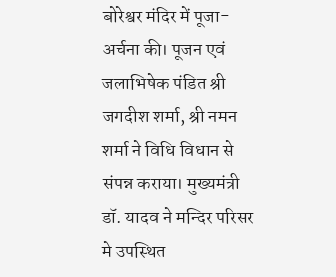बोरेश्वर मंदिर में पूजा-अर्चना की। पूजन एवं जलाभिषेक पंडित श्री जगदीश शर्मा, श्री नमन शर्मा ने विधि विधान से संपन्न कराया। मुख्यमंत्री डॉ. यादव ने मन्दिर परिसर मे उपस्थित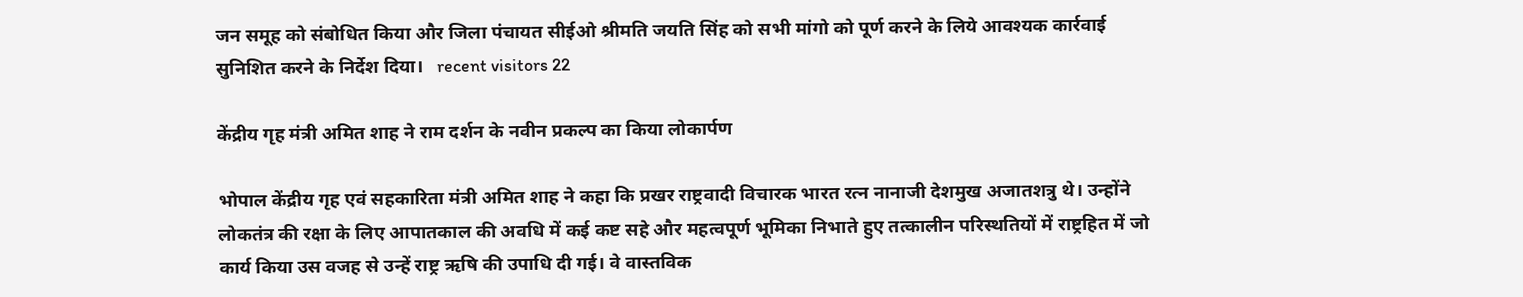जन समूह को संबोधित किया और जिला पंचायत सीईओ श्रीमति जयति सिंह को सभी मांगो को पूर्ण करने के लिये आवश्यक कार्रवाई सुनिशित करने के निर्देश दिया।   recent visitors 22

केंद्रीय गृह मंत्री अमित शाह ने राम दर्शन के नवीन प्रकल्प का किया लोकार्पण

भोपाल केंद्रीय गृह एवं सहकारिता मंत्री अमित शाह ने कहा कि प्रखर राष्ट्रवादी विचारक भारत रत्न नानाजी देशमुख अजातशत्रु थे। उन्होंने लोकतंत्र की रक्षा के लिए आपातकाल की अवधि में कई कष्ट सहे और महत्वपूर्ण भूमिका निभाते हुए तत्कालीन परिस्थतियों में राष्ट्रहित में जो कार्य किया उस वजह से उन्हें राष्ट्र ऋषि की उपाधि दी गई। वे वास्तविक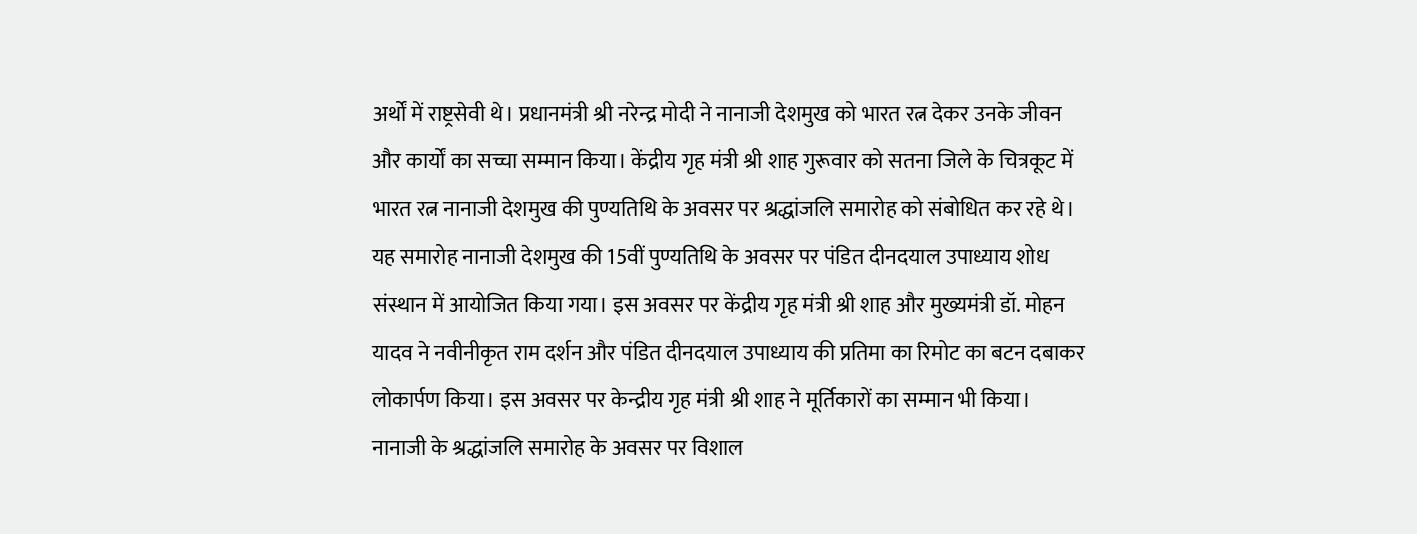अर्थों में राष्ट्रसेवी थे। प्रधानमंत्री श्री नरेन्द्र मोदी ने नानाजी देशमुख को भारत रत्न देकर उनके जीवन और कार्यों का सच्चा सम्मान किया। केंद्रीय गृह मंत्री श्री शाह गुरूवार को सतना जिले के चित्रकूट में भारत रत्न नानाजी देशमुख की पुण्यतिथि के अवसर पर श्रद्धांजलि समारोह को संबोधित कर रहे थे। यह समारोह नानाजी देशमुख की 15वीं पुण्यतिथि के अवसर पर पंडित दीनदयाल उपाध्याय शोध संस्थान में आयोजित किया गया। इस अवसर पर केंद्रीय गृह मंत्री श्री शाह और मुख्यमंत्री डॉ. मोहन यादव ने नवीनीकृत राम दर्शन और पंडित दीनदयाल उपाध्याय की प्रतिमा का रिमोट का बटन दबाकर लोकार्पण किया। इस अवसर पर केन्द्रीय गृह मंत्री श्री शाह ने मूर्तिकारों का सम्मान भी किया। नानाजी के श्रद्धांजलि समारोह के अवसर पर विशाल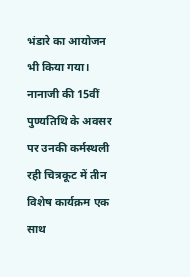भंडारे का आयोजन भी किया गया। नानाजी की 15वीं पुण्यतिथि के अवसर पर उनकी कर्मस्थली रही चित्रकूट में तीन विशेष कार्यक्रम एक साथ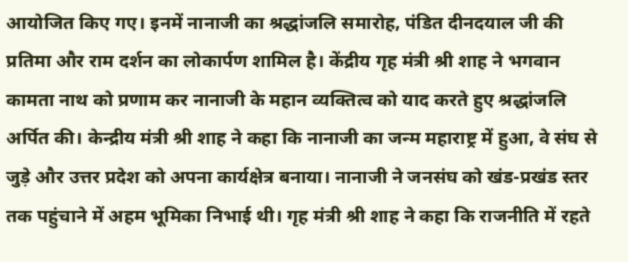आयोजित किए गए। इनमें नानाजी का श्रद्धांजलि समारोह, पंडित दीनदयाल जी की प्रतिमा और राम दर्शन का लोकार्पण शामिल है। केंद्रीय गृह मंत्री श्री शाह ने भगवान कामता नाथ को प्रणाम कर नानाजी के महान व्यक्तित्व को याद करते हुए श्रद्धांजलि अर्पित की। केन्द्रीय मंत्री श्री शाह ने कहा कि नानाजी का जन्म महाराष्ट्र में हुआ, वे संघ से जुड़े और उत्तर प्रदेश को अपना कार्यक्षेत्र बनाया। नानाजी ने जनसंघ को खंड-प्रखंड स्तर तक पहुंचाने में अहम भूमिका निभाई थी। गृह मंत्री श्री शाह ने कहा कि राजनीति में रहते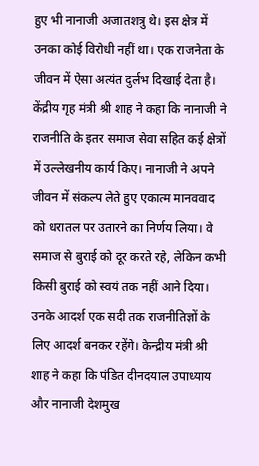हुए भी नानाजी अजातशत्रु थे। इस क्षेत्र में उनका कोई विरोधी नहीं था। एक राजनेता के जीवन में ऐसा अत्यंत दुर्लभ दिखाई देता है। केंद्रीय गृह मंत्री श्री शाह ने कहा कि नानाजी ने राजनीति के इतर समाज सेवा सहित कई क्षेत्रों में उल्लेखनीय कार्य किए। नानाजी ने अपने जीवन में संकल्प लेते हुए एकात्म मानववाद को धरातल पर उतारने का निर्णय लिया। वे समाज से बुराई को दूर करते रहे, लेकिन कभी किसी बुराई को स्वयं तक नहीं आने दिया। उनके आदर्श एक सदी तक राजनीतिज्ञों के लिए आदर्श बनकर रहेंगे। केन्द्रीय मंत्री श्री शाह ने कहा कि पंडित दीनदयाल उपाध्याय और नानाजी देशमुख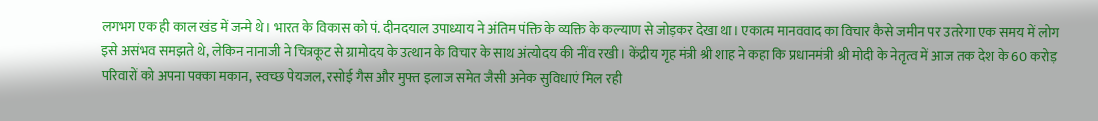लगभग एक ही काल खंड में जन्मे थे। भारत के विकास को पं. दीनदयाल उपाध्याय ने अंतिम पंक्ति के व्यक्ति के कल्याण से जोड़कर देखा था। एकात्म मानववाद का विचार कैसे जमीन पर उतरेगा एक समय में लोग इसे असंभव समझते थे, लेकिन नानाजी ने चित्रकूट से ग्रामोदय के उत्थान के विचार के साथ अंत्योदय की नींव रखी। केंद्रीय गृह मंत्री श्री शाह ने कहा कि प्रधानमंत्री श्री मोदी के नेतृत्व में आज तक देश के 60 करोड़ परिवारों को अपना पक्का मकान, स्वच्छ पेयजल, रसोई गैस और मुफ्त इलाज समेत जैसी अनेक सुविधाएं मिल रही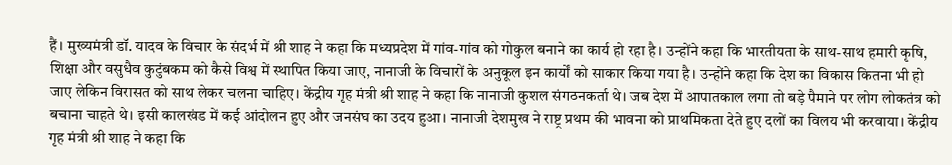हैं। मुख्यमंत्री डॉ. यादव के विचार के संदर्भ में श्री शाह ने कहा कि मध्यप्रदेश में गांव-गांव को गोकुल बनाने का कार्य हो रहा है। उन्होंने कहा कि भारतीयता के साथ-साथ हमारी कृषि, शिक्षा और वसुधैव कुटुंबकम को कैसे विश्व में स्थापित किया जाए, नानाजी के विचारों के अनुकूल इन कार्यों को साकार किया गया है। उन्होंने कहा कि देश का विकास कितना भी हो जाए लेकिन विरासत को साथ लेकर चलना चाहिए। केंद्रीय गृह मंत्री श्री शाह ने कहा कि नानाजी कुशल संगठनकर्ता थे। जब देश में आपातकाल लगा तो बड़े पैमाने पर लोग लोकतंत्र को बचाना चाहते थे। इसी कालखंड में कई आंदोलन हुए और जनसंघ का उदय हुआ। नानाजी देशमुख ने राष्ट्र प्रथम की भावना को प्राथमिकता देते हुए दलों का विलय भी करवाया। केंद्रीय गृह मंत्री श्री शाह ने कहा कि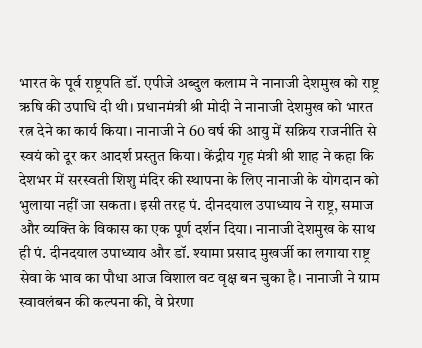भारत के पूर्व राष्ट्रपति डॉ. एपीजे अब्दुल कलाम ने नानाजी देशमुख को राष्ट्र ऋषि की उपाधि दी थी। प्रधानमंत्री श्री मोदी ने नानाजी देशमुख को भारत रत्न देने का कार्य किया। नानाजी ने 60 वर्ष की आयु में सक्रिय राजनीति से स्वयं को दूर कर आदर्श प्रस्तुत किया। केंद्रीय गृह मंत्री श्री शाह ने कहा कि देशभर में सरस्वती शिशु मंदिर की स्थापना के लिए नानाजी के योगदान को भुलाया नहीं जा सकता। इसी तरह पं. दीनदयाल उपाध्याय ने राष्ट्र, समाज और व्यक्ति के विकास का एक पूर्ण दर्शन दिया। नानाजी देशमुख के साथ ही पं. दीनदयाल उपाध्याय और डॉ. श्यामा प्रसाद मुखर्जी का लगाया राष्ट्र सेवा के भाव का पौधा आज विशाल वट वृक्ष बन चुका है। नानाजी ने ग्राम स्वावलंबन की कल्पना की, वे प्रेरणा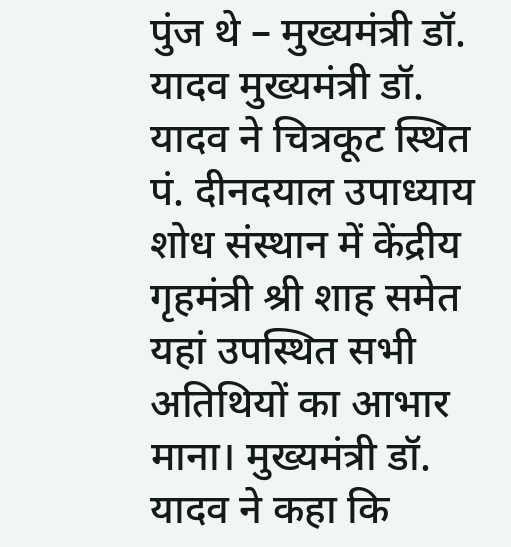पुंज थे – मुख्यमंत्री डॉ. यादव मुख्यमंत्री डॉ. यादव ने चित्रकूट स्थित पं. दीनदयाल उपाध्याय शोध संस्थान में केंद्रीय गृहमंत्री श्री शाह समेत यहां उपस्थित सभी अतिथियों का आभार माना। मुख्यमंत्री डॉ. यादव ने कहा कि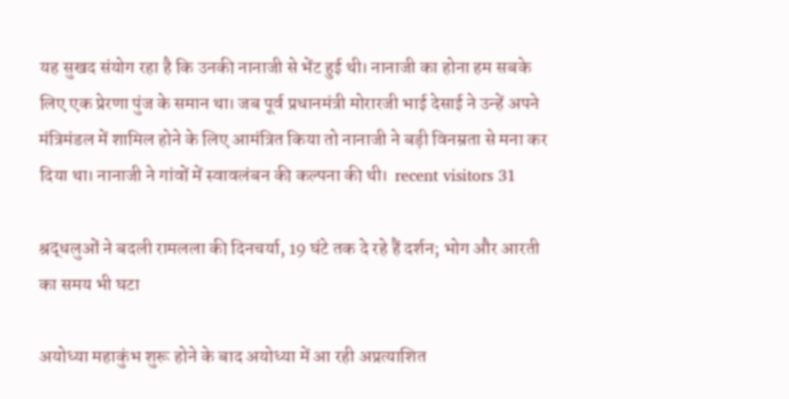यह सुखद संयोग रहा है कि उनकी नानाजी से भेंट हुई थी। नानाजी का होना हम सबके लिए एक प्रेरणा पुंज के समान था। जब पूर्व प्रधानमंत्री मोरारजी भाई देसाई ने उन्हें अपने मंत्रिमंडल में शामिल होने के लिए आमंत्रित किया तो नानाजी ने बड़ी विनम्रता से मना कर दिया था। नानाजी ने गांवों में स्वावलंबन की कल्पना की थी।  recent visitors 31

श्रद्धलुओं ने बदली रामलला की दिनचर्या, 19 घंटे तक दे रहे हैं दर्शन; भोग और आरती का समय भी घटा

अयोध्या महाकुंभ शुरू होने के बाद अयोध्या में आ रही अप्रत्याशित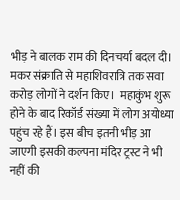भीड़ ने बालक राम की दिनचर्या बदल दी। मकर संक्राति से महाशिवरात्रि तक सवा करोड़ लोगों ने दर्शन किए।  महाकुंभ शुरू होने के बाद रिकॉर्ड संख्या में लोग अयोध्या पहुंच रहे हैं। इस बीच इतनी भीड़ आ जाएगी इसकी कल्पना मंदिर ट्रस्ट ने भी नहीं की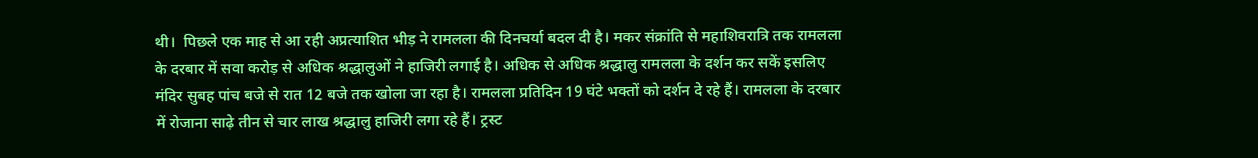थी।  पिछले एक माह से आ रही अप्रत्याशित भीड़ ने रामलला की दिनचर्या बदल दी है। मकर संक्रांति से महाशिवरात्रि तक रामलला के दरबार में सवा करोड़ से अधिक श्रद्धालुओं ने हाजिरी लगाई है। अधिक से अधिक श्रद्धालु रामलला के दर्शन कर सकें इसलिए मंदिर सुबह पांच बजे से रात 12 बजे तक खोला जा रहा है। रामलला प्रतिदिन 19 घंटे भक्तों को दर्शन दे रहे हैं। रामलला के दरबार में रोजाना साढ़े तीन से चार लाख श्रद्धालु हाजिरी लगा रहे हैं। ट्रस्ट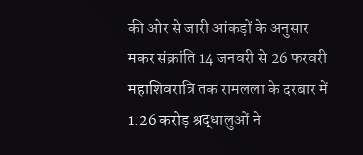की ओर से जारी आंकड़ों के अनुसार मकर संक्रांति 14 जनवरी से 26 फरवरी महाशिवरात्रि तक रामलला के दरबार में 1.26 करोड़ श्रद्धालुओं ने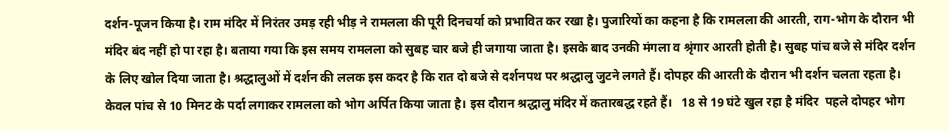दर्शन-पूजन किया है। राम मंदिर में निरंतर उमड़ रही भीड़ ने रामलला की पूरी दिनचर्या को प्रभावित कर रखा है। पुजारियों का कहना है कि रामलला की आरती, राग-भोग के दौरान भी मंदिर बंद नहीं हो पा रहा है। बताया गया कि इस समय रामलला को सुबह चार बजे ही जगाया जाता है। इसके बाद उनकी मंगला व श्रृंगार आरती होती है। सुबह पांच बजे से मंदिर दर्शन के लिए खोल दिया जाता है। श्रद्धालुओं में दर्शन की ललक इस कदर है कि रात दो बजे से दर्शनपथ पर श्रद्धालु जुटने लगते हैं। दोपहर की आरती के दौरान भी दर्शन चलता रहता है। केवल पांच से 10 मिनट के पर्दा लगाकर रामलला को भोग अर्पित किया जाता है। इस दौरान श्रद्धालु मंदिर में कतारबद्ध रहते हैं।   18 से 19 घंटे खुल रहा है मंदिर  पहले दोपहर भोग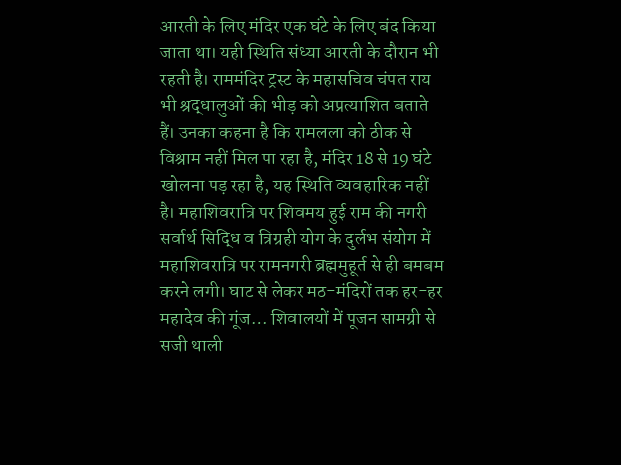आरती के लिए मंदिर एक घंटे के लिए बंद किया जाता था। यही स्थिति संध्या आरती के दौरान भी रहती है। राममंदिर ट्रस्ट के महासचिव चंपत राय भी श्रद्धालुओं की भीड़ को अप्रत्याशित बताते हैं। उनका कहना है कि रामलला को ठीक से विश्राम नहीं मिल पा रहा है, मंदिर 18 से 19 घंटे खोलना पड़ रहा है, यह स्थिति व्यवहारिक नहीं है। महाशिवरात्रि पर शिवमय हुई राम की नगरी सर्वार्थ सिद्धि व त्रिग्रही योग के दुर्लभ संयोग में महाशिवरात्रि पर रामनगरी ब्रह्ममुहूर्त से ही बमबम करने लगी। घाट से लेकर मठ-मंदिरों तक हर-हर महादेव की गूंज… शिवालयों में पूजन सामग्री से सजी थाली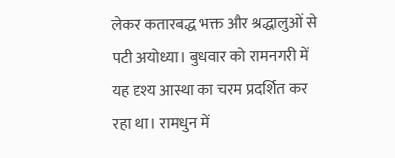लेकर कतारबद्ध भक्त और श्रद्धालुओं से पटी अयोध्या। बुधवार को रामनगरी में यह दृश्य आस्था का चरम प्रदर्शित कर रहा था। रामधुन में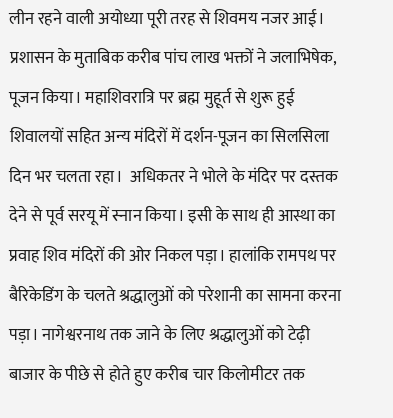लीन रहने वाली अयोध्या पूरी तरह से शिवमय नजर आई। प्रशासन के मुताबिक करीब पांच लाख भक्तों ने जलाभिषेक, पूजन किया। महाशिवरात्रि पर ब्रह्म मुहूर्त से शुरू हुई शिवालयों सहित अन्य मंदिरों में दर्शन-पूजन का सिलसिला दिन भर चलता रहा।  अधिकतर ने भोले के मंदिर पर दस्तक देने से पूर्व सरयू में स्नान किया। इसी के साथ ही आस्था का प्रवाह शिव मंदिरों की ओर निकल पड़ा। हालांकि रामपथ पर बैरिकेडिंग के चलते श्रद्धालुओं को परेशानी का सामना करना पड़ा। नागेश्वरनाथ तक जाने के लिए श्रद्धालुओं को टेढ़ी बाजार के पीछे से होते हुए करीब चार किलोमीटर तक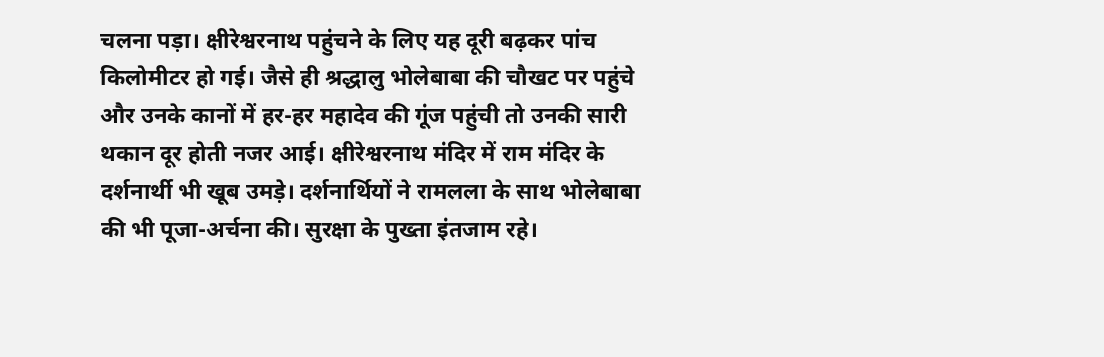चलना पड़ा। क्षीरेश्वरनाथ पहुंचने के लिए यह दूरी बढ़कर पांच किलोमीटर हो गई। जैसे ही श्रद्धालु भोलेबाबा की चौखट पर पहुंचे और उनके कानों में हर-हर महादेव की गूंज पहुंची तो उनकी सारी थकान दूर होती नजर आई। क्षीरेश्वरनाथ मंदिर में राम मंदिर के दर्शनार्थी भी खूब उमड़े। दर्शनार्थियों ने रामलला के साथ भोलेबाबा की भी पूजा-अर्चना की। सुरक्षा के पुख्ता इंतजाम रहे।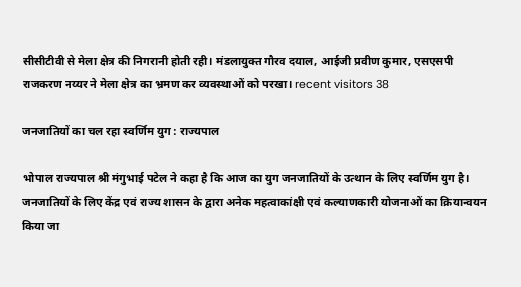सीसीटीवी से मेला क्षेत्र की निगरानी होती रही। मंडलायुक्त गौरव दयाल, आईजी प्रवीण कुमार, एसएसपी राजकरण नय्यर ने मेला क्षेत्र का भ्रमण कर व्यवस्थाओं को परखा। recent visitors 38

जनजातियों का चल रहा स्वर्णिम युग : राज्यपाल

भोपाल राज्यपाल श्री मंगुभाई पटेल ने कहा है कि आज का युग जनजातियों के उत्थान के लिए स्वर्णिम युग है। जनजातियों के लिए केंद्र एवं राज्य शासन के द्वारा अनेक महत्वाकांक्षी एवं कल्याणकारी योजनाओं का क्रियान्वयन किया जा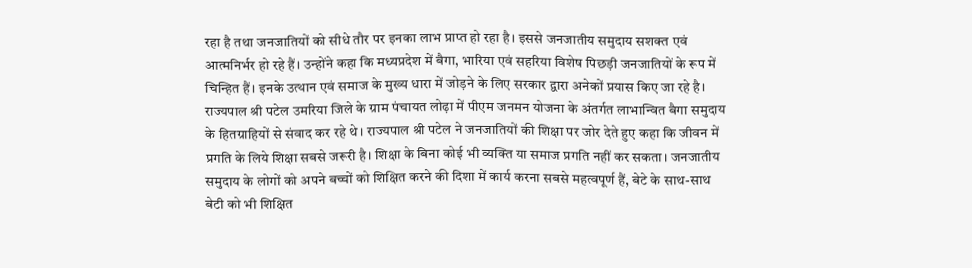रहा है तथा जनजातियों को सीधे तौर पर इनका लाभ प्राप्त हो रहा है। इससे जनजातीय समुदाय सशक्त एवं आत्मनिर्भर हो रहे हैं। उन्होंने कहा कि मध्यप्रदेश में बैगा, भारिया एवं सहरिया विशेष पिछड़ी जनजातियों के रूप में चिन्हित हैं। इनके उत्थान एवं समाज के मुख्य धारा में जोड़ने के लिए सरकार द्वारा अनेकों प्रयास किए जा रहे है। राज्यपाल श्री पटेल उमरिया जिले के ग्राम पंचायत लोढ़ा में पीएम जनमन योजना के अंतर्गत लाभान्वित बैगा समुदाय के हितग्राहियों से संवाद कर रहे थे। राज्यपाल श्री पटेल ने जनजातियों की शिक्षा पर जोर देते हुए कहा कि जीवन में प्रगति के लिये शिक्षा सबसे जरूरी है। शिक्षा के बिना कोई भी व्यक्ति या समाज प्रगति नहीं कर सकता। जनजातीय समुदाय के लोगों को अपने बच्चों को शिक्षित करने की दिशा में कार्य करना सबसे महत्वपूर्ण हैं, बेटे के साथ-साथ बेटी को भी शिक्षित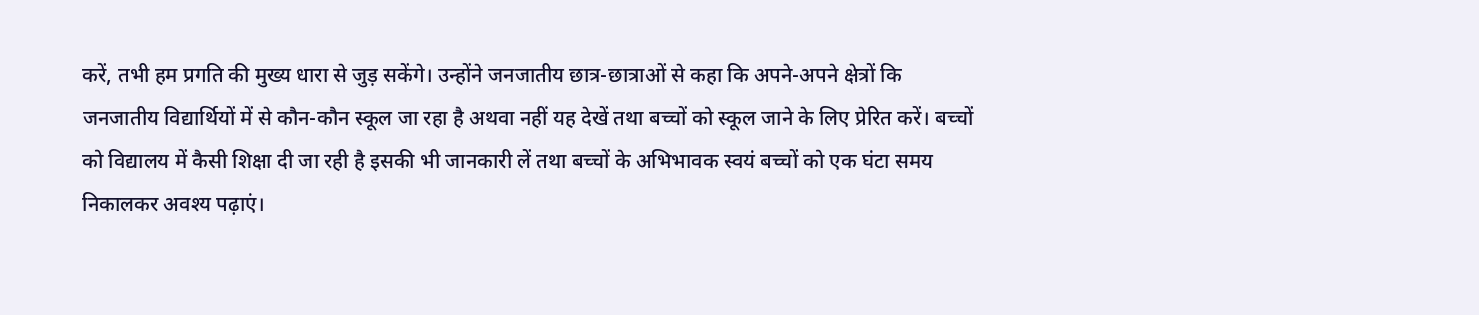करें, तभी हम प्रगति की मुख्य धारा से जुड़ सकेंगे। उन्होंने जनजातीय छात्र-छात्राओं से कहा कि अपने-अपने क्षेत्रों कि जनजातीय विद्यार्थियों में से कौन-कौन स्कूल जा रहा है अथवा नहीं यह देखें तथा बच्चों को स्कूल जाने के लिए प्रेरित करें। बच्चों को विद्यालय में कैसी शिक्षा दी जा रही है इसकी भी जानकारी लें तथा बच्चों के अभिभावक स्वयं बच्चों को एक घंटा समय निकालकर अवश्य पढ़ाएं।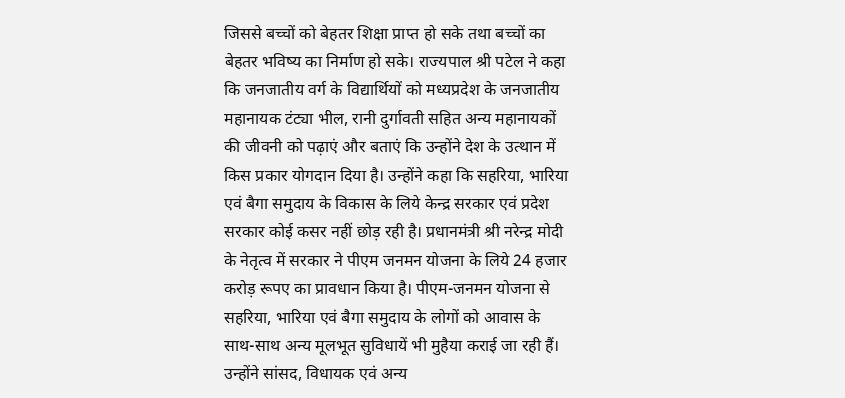जिससे बच्चों को बेहतर शिक्षा प्राप्त हो सके तथा बच्चों का बेहतर भविष्य का निर्माण हो सके। राज्यपाल श्री पटेल ने कहा कि जनजातीय वर्ग के विद्यार्थियों को मध्यप्रदेश के जनजातीय महानायक टंट्या भील, रानी दुर्गावती सहित अन्य महानायकों की जीवनी को पढ़ाएं और बताएं कि उन्होंने देश के उत्थान में किस प्रकार योगदान दिया है। उन्होंने कहा कि सहरिया, भारिया एवं बैगा समुदाय के विकास के लिये केन्द्र सरकार एवं प्रदेश सरकार कोई कसर नहीं छोड़ रही है। प्रधानमंत्री श्री नरेन्द्र मोदी के नेतृत्व में सरकार ने पीएम जनमन योजना के लिये 24 हजार करोड़ रूपए का प्रावधान किया है। पीएम-जनमन योजना से सहरिया, भारिया एवं बैगा समुदाय के लोगों को आवास के साथ-साथ अन्य मूलभूत सुविधायें भी मुहैया कराई जा रही हैं। उन्होंने सांसद, विधायक एवं अन्य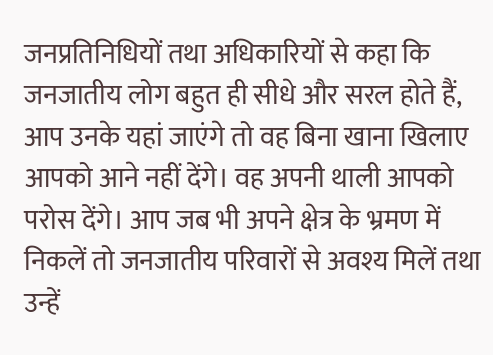जनप्रतिनिधियों तथा अधिकारियों से कहा कि जनजातीय लोग बहुत ही सीधे और सरल होते हैं, आप उनके यहां जाएंगे तो वह बिना खाना खिलाए आपको आने नहीं देंगे। वह अपनी थाली आपको परोस देंगे। आप जब भी अपने क्षेत्र के भ्रमण में निकलें तो जनजातीय परिवारों से अवश्य मिलें तथा उन्हें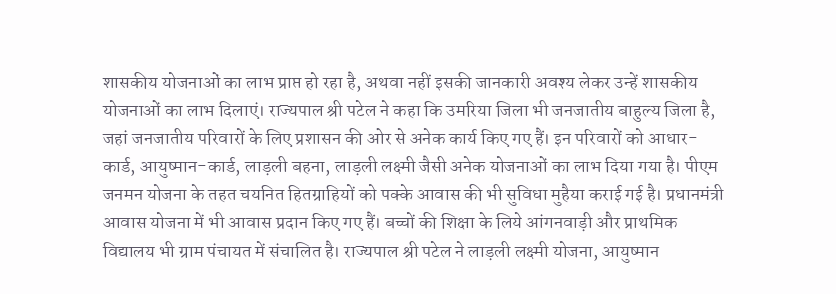शासकीय योजनाओं का लाभ प्राप्त हो रहा है, अथवा नहीं इसकी जानकारी अवश्य लेकर उन्हें शासकीय योजनाओं का लाभ दिलाएं। राज्यपाल श्री पटेल ने कहा कि उमरिया जिला भी जनजातीय बाहुल्य जिला है, जहां जनजातीय परिवारों के लिए प्रशासन की ओर से अनेक कार्य किए गए हैं। इन परिवारों को आधार-कार्ड, आयुष्मान-कार्ड, लाड़ली बहना, लाड़ली लक्ष्मी जैसी अनेक योजनाओं का लाभ दिया गया है। पीएम जनमन योजना के तहत चयनित हितग्राहियों को पक्के आवास की भी सुविधा मुहैया कराई गई है। प्रधानमंत्री आवास योजना में भी आवास प्रदान किए गए हैं। बच्चों की शिक्षा के लिये आंगनवाड़ी और प्राथमिक विद्यालय भी ग्राम पंचायत में संचालित है। राज्यपाल श्री पटेल ने लाड़ली लक्ष्मी योजना, आयुष्मान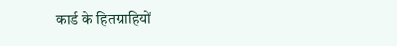कार्ड के हितग्राहियों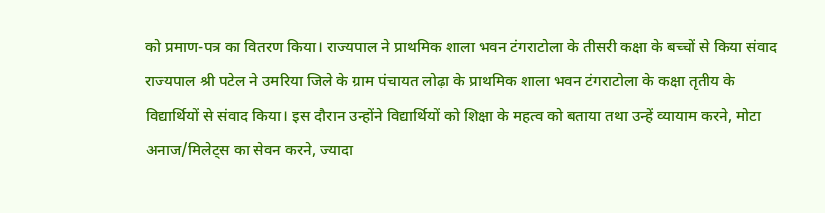को प्रमाण-पत्र का वितरण किया। राज्यपाल ने प्राथमिक शाला भवन टंगराटोला के तीसरी कक्षा के बच्चों से किया संवाद राज्यपाल श्री पटेल ने उमरिया जिले के ग्राम पंचायत लोढ़ा के प्राथमिक शाला भवन टंगराटोला के कक्षा तृतीय के विद्यार्थियों से संवाद किया। इस दौरान उन्होंने विद्यार्थियों को शिक्षा के महत्व को बताया तथा उन्हें व्यायाम करने, मोटा अनाज/मिलेट्स का सेवन करने, ज्यादा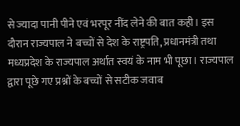से ज्यादा पानी पीने एवं भरपूर नींद लेने की बात कही। इस दौरान राज्यपाल ने बच्चों से देश के राष्ट्रपति, प्रधानमंत्री तथा मध्यप्रदेश के राज्यपाल अर्थात स्वयं के नाम भी पूछा। राज्यपाल द्वारा पूछे गए प्रश्नों के बच्चों से सटीक जवाब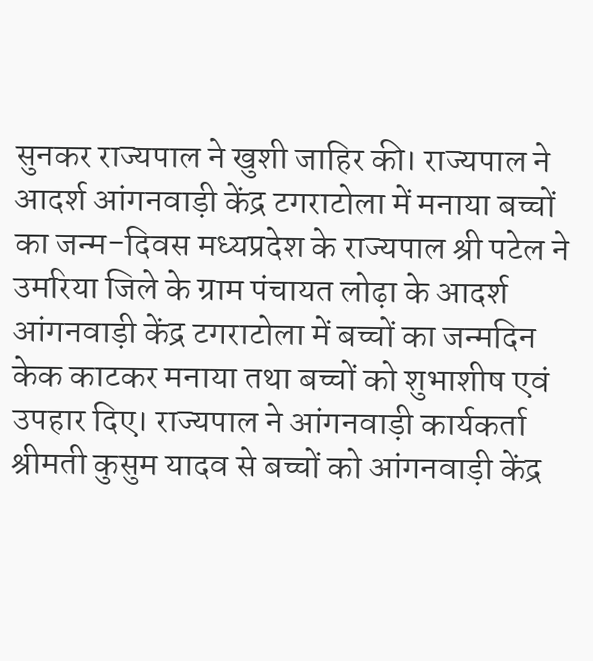सुनकर राज्यपाल ने खुशी जाहिर की। राज्यपाल ने आदर्श आंगनवाड़ी केंद्र टगराटोला में मनाया बच्चों का जन्म-दिवस मध्यप्रदेश के राज्यपाल श्री पटेल ने उमरिया जिले के ग्राम पंचायत लोढ़ा के आदर्श आंगनवाड़ी केंद्र टगराटोला में बच्चों का जन्मदिन केक काटकर मनाया तथा बच्चों को शुभाशीष एवं उपहार दिए। राज्यपाल ने आंगनवाड़ी कार्यकर्ता श्रीमती कुसुम यादव से बच्चों को आंगनवाड़ी केंद्र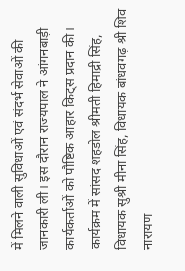में मिलने वाली सुविधाओं एवं संदर्भ सेवाओं की जानकारी ली। इस दौरान राज्यपाल ने आंगनबाड़ी कार्यकर्ताओं को पौष्टिक आहार किट्स प्रदान की। कार्यक्रम में सांसद शहडोल श्रीमती हिमाद्री सिंह, विधायक सुश्री मीना सिंह, विधायक बांधवगढ़ श्री शिव नारायण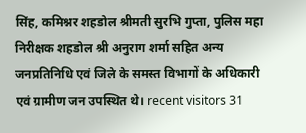सिंह, कमिश्नर शहडोल श्रीमती सुरभि गुप्ता, पुलिस महा निरीक्षक शहडोल श्री अनुराग शर्मा सहित अन्य जनप्रतिनिधि एवं जिले के समस्त विभागों के अधिकारी एवं ग्रामीण जन उपस्थित थे। recent visitors 31